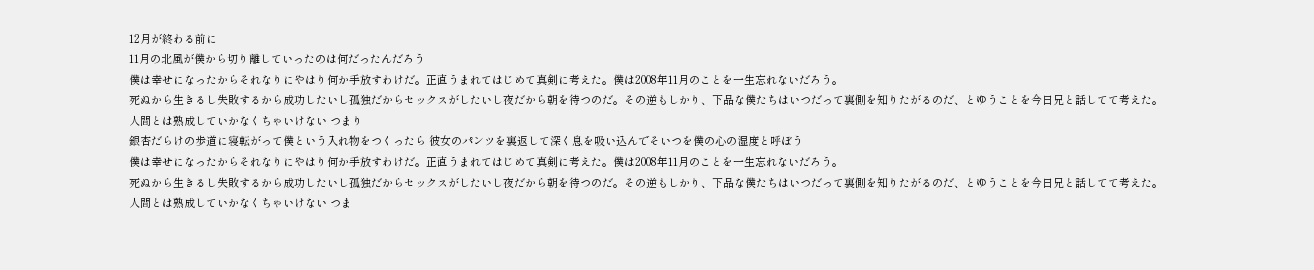12月が終わる前に
11月の北風が僕から切り離していったのは何だったんだろう
僕は幸せになったからそれなりにやはり何か手放すわけだ。正直うまれてはじめて真剣に考えた。僕は2008年11月のことを一生忘れないだろう。
死ぬから生きるし失敗するから成功したいし孤独だからセックスがしたいし夜だから朝を待つのだ。その逆もしかり、下品な僕たちはいつだって裏側を知りたがるのだ、とゆうことを今日兄と話してて考えた。
人間とは熟成していかなくちゃいけない つまり
銀杏だらけの歩道に寝転がって僕という入れ物をつくったら 彼女のパンツを裏返して深く息を吸い込んでそいつを僕の心の湿度と呼ぼう
僕は幸せになったからそれなりにやはり何か手放すわけだ。正直うまれてはじめて真剣に考えた。僕は2008年11月のことを一生忘れないだろう。
死ぬから生きるし失敗するから成功したいし孤独だからセックスがしたいし夜だから朝を待つのだ。その逆もしかり、下品な僕たちはいつだって裏側を知りたがるのだ、とゆうことを今日兄と話してて考えた。
人間とは熟成していかなくちゃいけない つま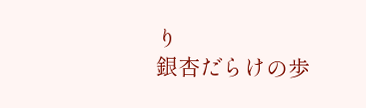り
銀杏だらけの歩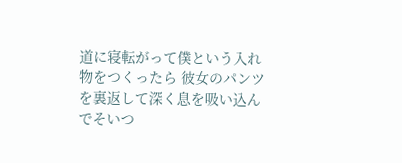道に寝転がって僕という入れ物をつくったら 彼女のパンツを裏返して深く息を吸い込んでそいつ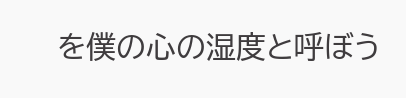を僕の心の湿度と呼ぼう